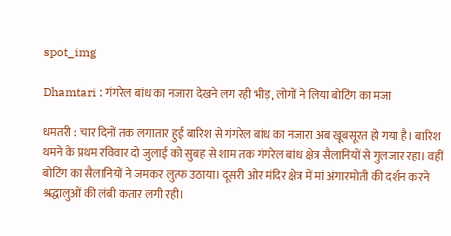spot_img

Dhamtari : गंगरेल बांध का नजारा देखने लग रही भीड़, लोगों ने लिया बोटिंग का मजा

धमतरी : चार दिनों तक लगातार हुई बारिश से गंगरेल बांध का नजारा अब खूबसूरत हो गया है। बारिश थमने के प्रथम रविवार दो जुलाई को सुबह से शाम तक गंगरेल बांध क्षेत्र सैलानियों से गुलजार रहा। वहीं बोटिंग का सैलानियों ने जमकर लुत्फ उठाया। दूसरी ओर मंदिर क्षेत्र में मां अंगारमोती की दर्शन करने श्रद्धालुओं की लंबी कतार लगी रही।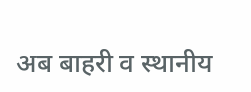अब बाहरी व स्थानीय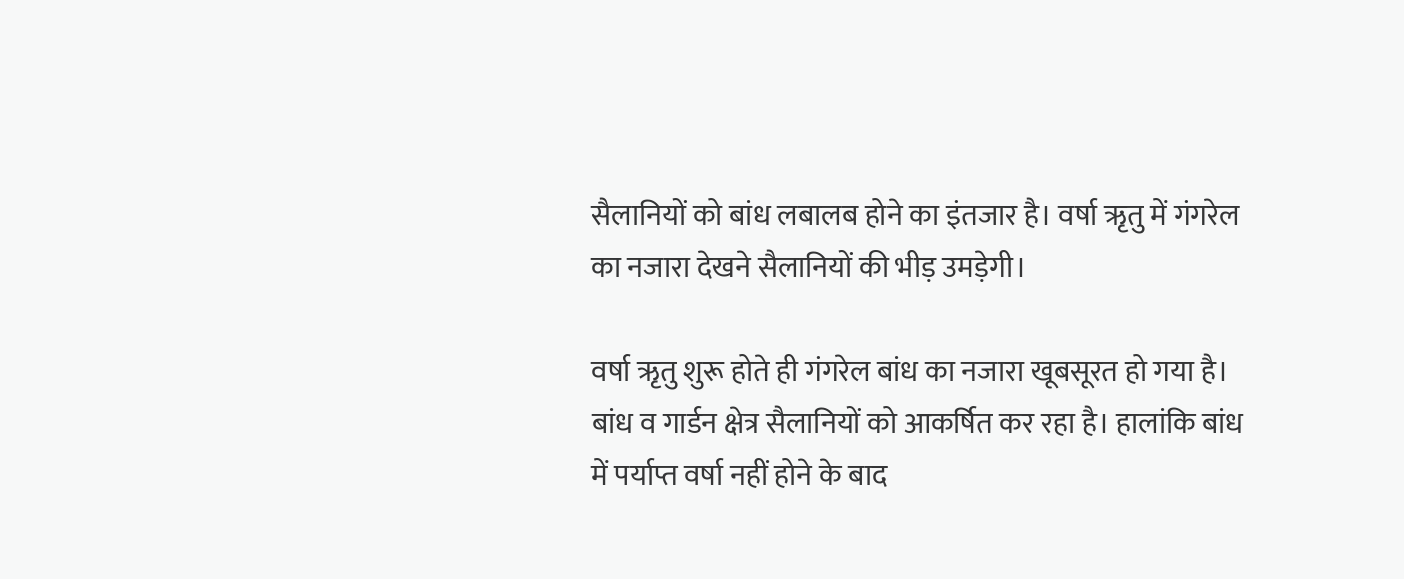सैलानियों को बांध लबालब होने का इंतजार है। वर्षा ऋृतु में गंगरेल का नजारा देखने सैलानियों की भीड़ उमड़ेगी।

वर्षा ऋृतु शुरू होते ही गंगरेल बांध का नजारा खूबसूरत हो गया है। बांध व गार्डन क्षेत्र सैलानियों को आकर्षित कर रहा है। हालांकि बांध में पर्याप्त वर्षा नहीं होने के बाद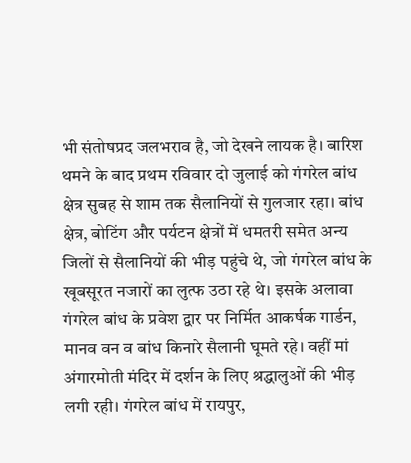भी संतोषप्रद जलभराव है, जो देखने लायक है। बारिश थमने के बाद प्रथम रविवार दो जुलाई को गंगरेल बांध क्षेत्र सुबह से शाम तक सैलानियों से गुलजार रहा। बांध क्षेत्र, बोटिंग और पर्यटन क्षेत्रों में धमतरी समेत अन्य जिलों से सैलानियों की भीड़ पहुंचे थे, जो गंगरेल बांध के खूबसूरत नजारों का लुत्फ उठा रहे थे। इसके अलावा गंगरेल बांध के प्रवेश द्वार पर निर्मित आकर्षक गार्डन, मानव वन व बांध किनारे सैलानी घूमते रहे। वहीं मां अंगारमोती मंदिर में दर्शन के लिए श्रद्धालुओं की भीड़ लगी रही। गंगरेल बांध में रायपुर,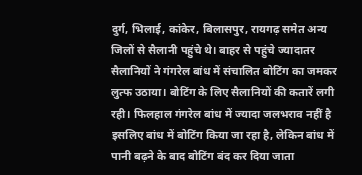दुर्ग, भिलाई, कांकेर, बिलासपुर, रायगढ़ समेत अन्य जिलों से सैलानी पहुंचे थे। बाहर से पहुंचे ज्यादातर सैलानियों ने गंगरेल बांध में संचालित बोटिंग का जमकर लुत्फ उठाया। बोटिंग के लिए सैलानियों की कतारें लगी रही। फिलहाल गंगरेल बांध में ज्यादा जलभराव नहीं है इसलिए बांध में बोटिंग किया जा रहा है, लेकिन बांध में पानी बढ़ने के बाद बोटिंग बंद कर दिया जाता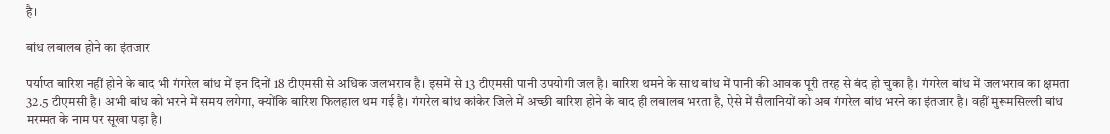है।

बांध लबालब होने का इंतजार

पर्याप्त बारिश नहीं होने के बाद भी गंगरेल बांध में इन दिनों 18 टीएमसी से अधिक जलभराव है। इसमें से 13 टीएमसी पानी उपयोगी जल है। बारिश थमने के साथ बांध में पानी की आवक पूरी तरह से बंद हो चुका है। गंगरेल बांध में जलभराव का क्षमता 32.5 टीएमसी है। अभी बांध को भरने में समय लगेगा, क्योंकि बारिश फिलहाल थम गई है। गंगरेल बांध कांकेर जिले में अच्छी बारिश होने के बाद ही लबालब भरता है, ऐसे में सैलानियों को अब गंगरेल बांध भरने का इंतजार है। वहीं मुरूमसिल्ली बांध मरम्मत के नाम पर सूखा पड़ा है।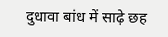दुधावा बांध में साढ़े छह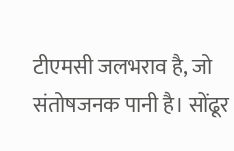टीएमसी जलभराव है, जो संतोषजनक पानी है। सोंढूर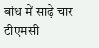बांध में साढ़े चार टीएमसी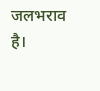जलभराव है।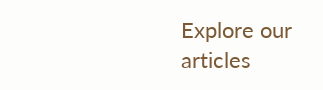Explore our articles